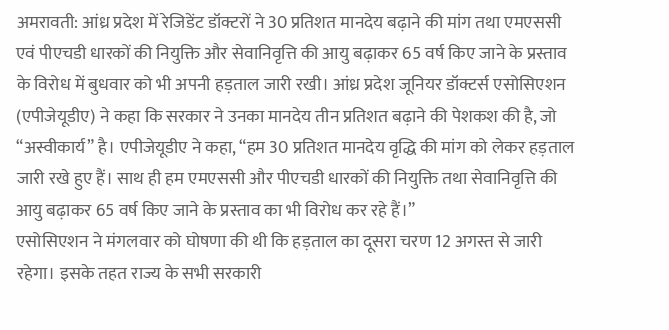अमरावती: आंध्र प्रदेश में रेजिडेंट डॉक्टरों ने 30 प्रतिशत मानदेय बढ़ाने की मांग तथा एमएससी एवं पीएचडी धारकों की नियुक्ति और सेवानिवृत्ति की आयु बढ़ाकर 65 वर्ष किए जाने के प्रस्ताव के विरोध में बुधवार को भी अपनी हड़ताल जारी रखी। आंध्र प्रदेश जूनियर डॉक्टर्स एसोसिएशन (एपीजेयूडीए) ने कहा कि सरकार ने उनका मानदेय तीन प्रतिशत बढ़ाने की पेशकश की है, जो “अस्वीकार्य” है। एपीजेयूडीए ने कहा, “हम 30 प्रतिशत मानदेय वृद्धि की मांग को लेकर हड़ताल जारी रखे हुए हैं। साथ ही हम एमएससी और पीएचडी धारकों की नियुक्ति तथा सेवानिवृत्ति की आयु बढ़ाकर 65 वर्ष किए जाने के प्रस्ताव का भी विरोध कर रहे हैं।”
एसोसिएशन ने मंगलवार को घोषणा की थी कि हड़ताल का दूसरा चरण 12 अगस्त से जारी रहेगा। इसके तहत राज्य के सभी सरकारी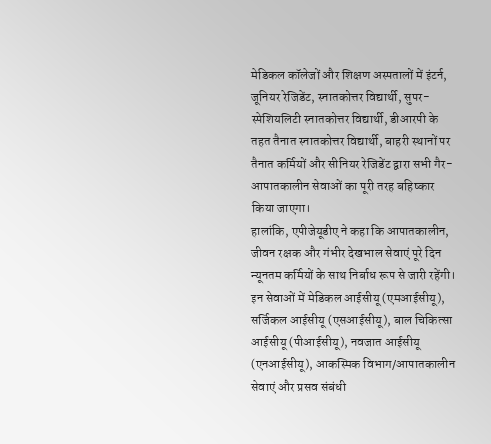मेडिकल कॉलेजों और शिक्षण अस्पतालों में इंटर्न, जूनियर रेजिडेंट, स्नातकोत्तर विद्यार्थी, सुपर-स्पेशियलिटी स्नातकोत्तर विद्यार्थी, डीआरपी के तहत तैनात स्नातकोत्तर विद्यार्थी, बाहरी स्थानों पर तैनात कर्मियों और सीनियर रेजिडेंट द्वारा सभी गैर-आपातकालीन सेवाओं का पूरी तरह बहिष्कार किया जाएगा।
हालांकि, एपीजेयूडीए ने कहा कि आपातकालीन, जीवन रक्षक और गंभीर देखभाल सेवाएं पूरे दिन न्यूनतम कर्मियों के साथ निर्बाध रूप से जारी रहेंगी। इन सेवाओं में मेडिकल आईसीयू (एमआईसीयू), सर्जिकल आईसीयू (एसआईसीयू), बाल चिकित्सा आईसीयू (पीआईसीयू), नवजात आईसीयू (एनआईसीयू), आकस्मिक विभाग/आपातकालीन सेवाएं और प्रसव संबंधी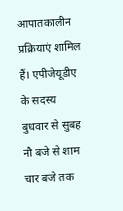आपातकालीन प्रक्रियाएं शामिल हैं। एपीजेयूडीए के सदस्य बुधवार से सुबह नौ बजे से शाम चार बजे तक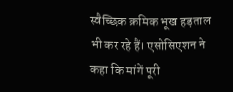स्वैच्छिक क्रमिक भूख हड़ताल भी कर रहे हैं। एसोसिएशन ने कहा कि मांगें पूरी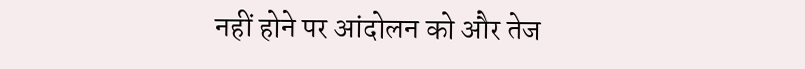नहीं होने पर आंदोलन को और तेज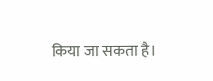किया जा सकता है।